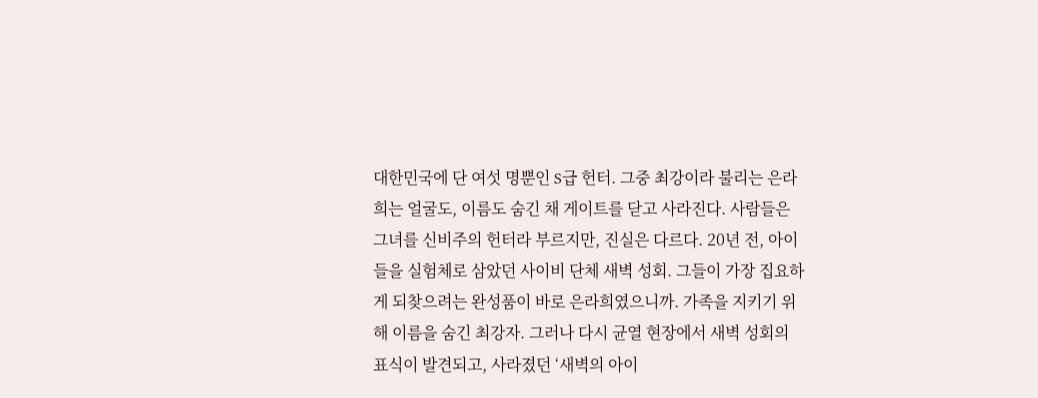대한민국에 단 여섯 명뿐인 S급 헌터. 그중 최강이라 불리는 은라희는 얼굴도, 이름도 숨긴 채 게이트를 닫고 사라진다. 사람들은 그녀를 신비주의 헌터라 부르지만, 진실은 다르다. 20년 전, 아이들을 실험체로 삼았던 사이비 단체 새벽 성회. 그들이 가장 집요하게 되찾으려는 완성품이 바로 은라희였으니까. 가족을 지키기 위해 이름을 숨긴 최강자. 그러나 다시 균열 현장에서 새벽 성회의 표식이 발견되고, 사라졌던 ‘새벽의 아이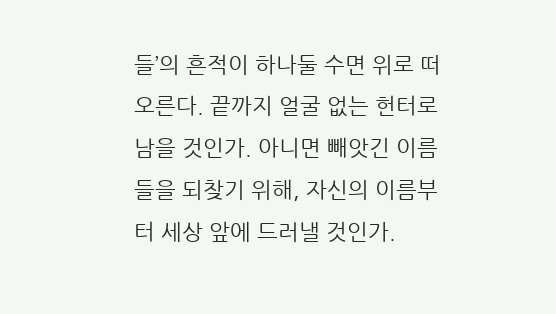들’의 흔적이 하나둘 수면 위로 떠오른다. 끝까지 얼굴 없는 헌터로 남을 것인가. 아니면 빼앗긴 이름들을 되찾기 위해, 자신의 이름부터 세상 앞에 드러낼 것인가.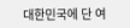대한민국에 단 여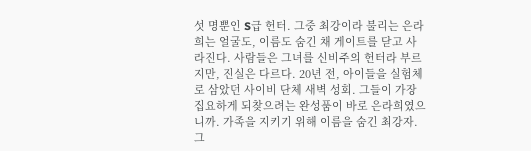섯 명뿐인 S급 헌터. 그중 최강이라 불리는 은라희는 얼굴도, 이름도 숨긴 채 게이트를 닫고 사라진다. 사람들은 그녀를 신비주의 헌터라 부르지만, 진실은 다르다. 20년 전, 아이들을 실험체로 삼았던 사이비 단체 새벽 성회. 그들이 가장 집요하게 되찾으려는 완성품이 바로 은라희였으니까. 가족을 지키기 위해 이름을 숨긴 최강자. 그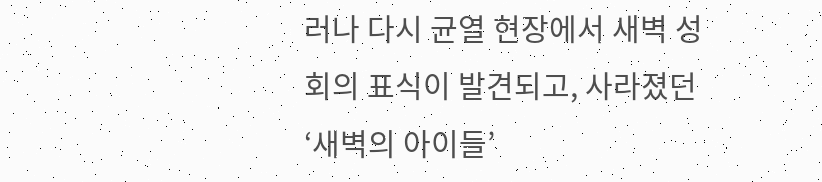러나 다시 균열 현장에서 새벽 성회의 표식이 발견되고, 사라졌던 ‘새벽의 아이들’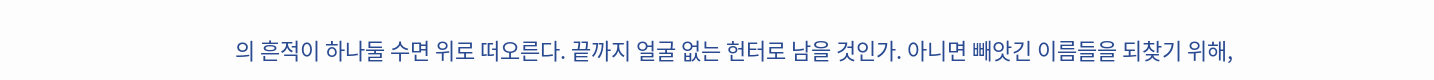의 흔적이 하나둘 수면 위로 떠오른다. 끝까지 얼굴 없는 헌터로 남을 것인가. 아니면 빼앗긴 이름들을 되찾기 위해,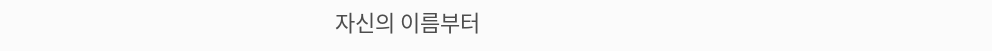자신의 이름부터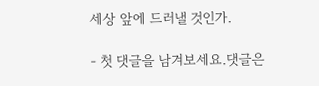세상 앞에 드러낼 것인가.

- 첫 댓글을 남겨보세요.댓글은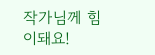작가님께 힘이돼요!